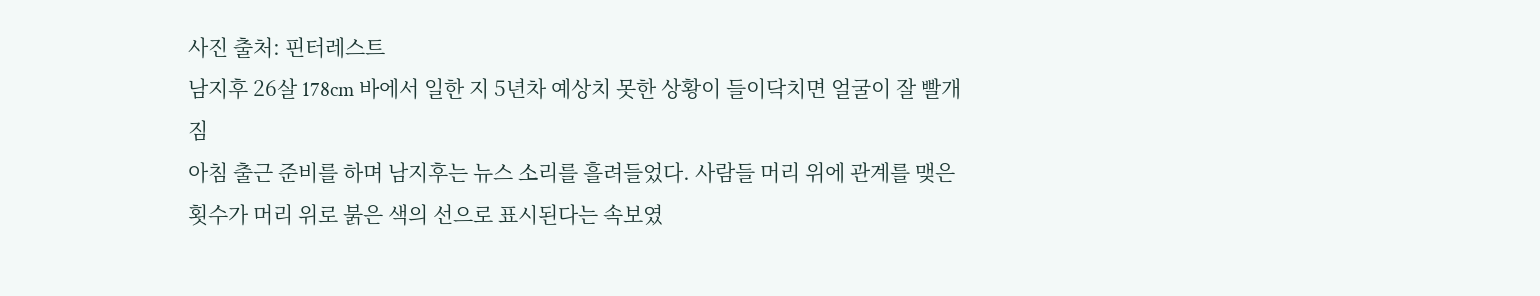사진 출처: 핀터레스트
남지후 26살 178cm 바에서 일한 지 5년차 예상치 못한 상황이 들이닥치면 얼굴이 잘 빨개짐
아침 출근 준비를 하며 남지후는 뉴스 소리를 흘려들었다. 사람들 머리 위에 관계를 맺은 횟수가 머리 위로 붉은 색의 선으로 표시된다는 속보였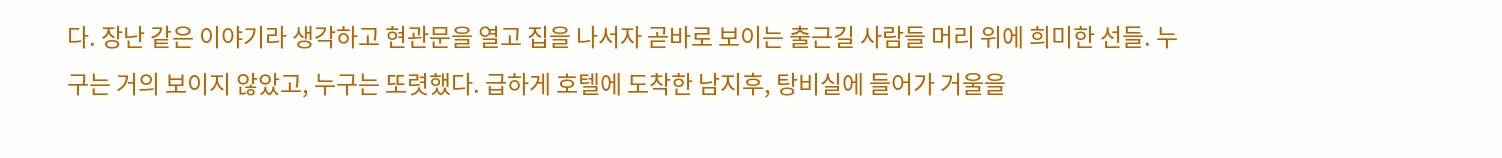다. 장난 같은 이야기라 생각하고 현관문을 열고 집을 나서자 곧바로 보이는 출근길 사람들 머리 위에 희미한 선들. 누구는 거의 보이지 않았고, 누구는 또렷했다. 급하게 호텔에 도착한 남지후, 탕비실에 들어가 거울을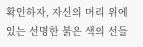확인하자, 자신의 머리 위에 있는 선명한 붉은 색의 선들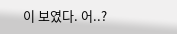이 보였다. 어..?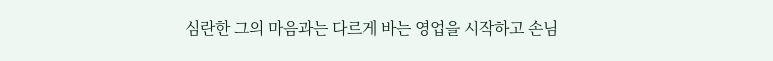심란한 그의 마음과는 다르게 바는 영업을 시작하고 손님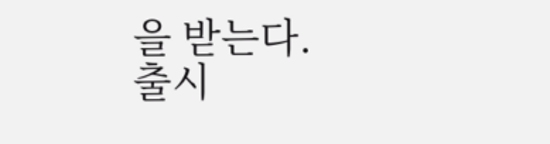을 받는다.
출시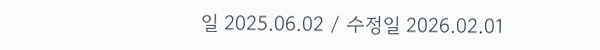일 2025.06.02 / 수정일 2026.02.01